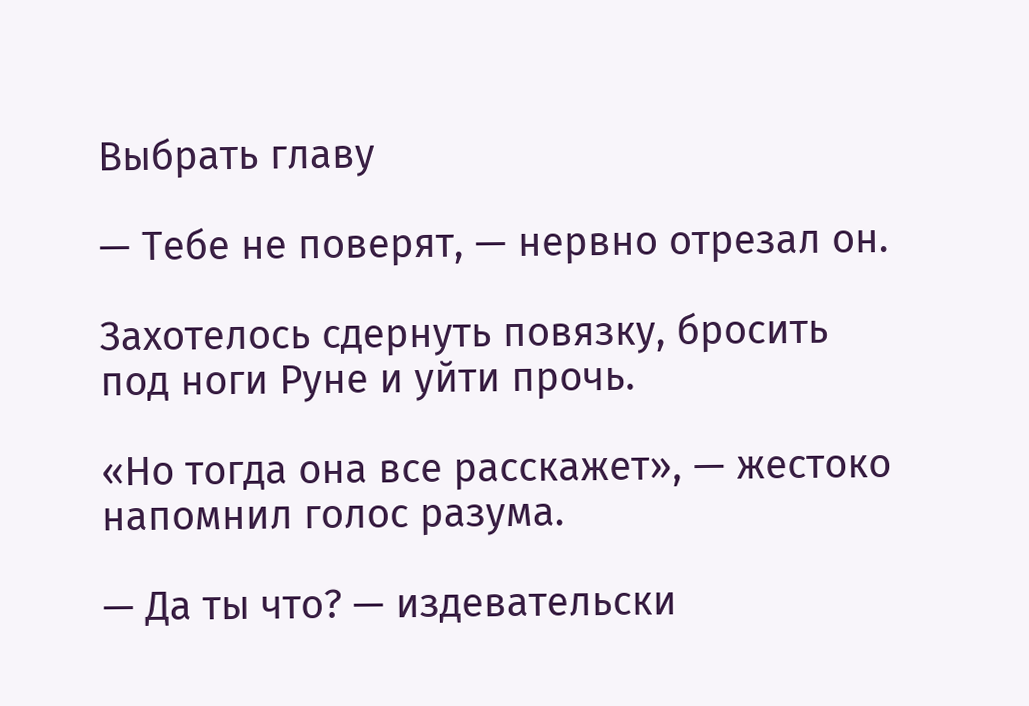Выбрать главу

— Тебе не поверят, — нервно отрезал он.

Захотелось сдернуть повязку, бросить под ноги Руне и уйти прочь.

«Но тогда она все расскажет», — жестоко напомнил голос разума.

— Да ты что? — издевательски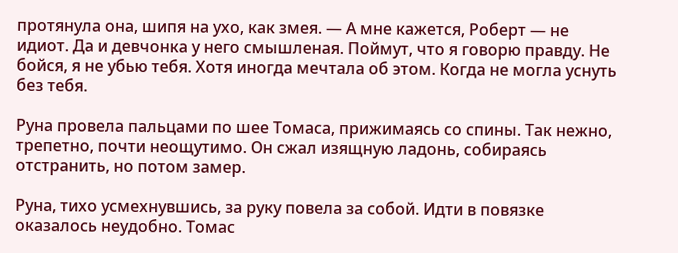протянула она, шипя на ухо, как змея. — А мне кажется, Роберт — не идиот. Да и девчонка у него смышленая. Поймут, что я говорю правду. Не бойся, я не убью тебя. Хотя иногда мечтала об этом. Когда не могла уснуть без тебя.

Руна провела пальцами по шее Томаса, прижимаясь со спины. Так нежно, трепетно, почти неощутимо. Он сжал изящную ладонь, собираясь отстранить, но потом замер.

Руна, тихо усмехнувшись, за руку повела за собой. Идти в повязке оказалось неудобно. Томас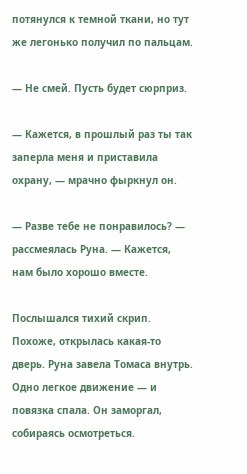потянулся к темной ткани, но тут же легонько получил по пальцам.

— Не смей. Пусть будет сюрприз.

— Кажется, в прошлый раз ты так заперла меня и приставила охрану, — мрачно фыркнул он.

— Разве тебе не понравилось? — рассмеялась Руна. — Кажется, нам было хорошо вместе.

Послышался тихий скрип. Похоже, открылась какая-то дверь. Руна завела Томаса внутрь. Одно легкое движение — и повязка спала. Он заморгал, собираясь осмотреться.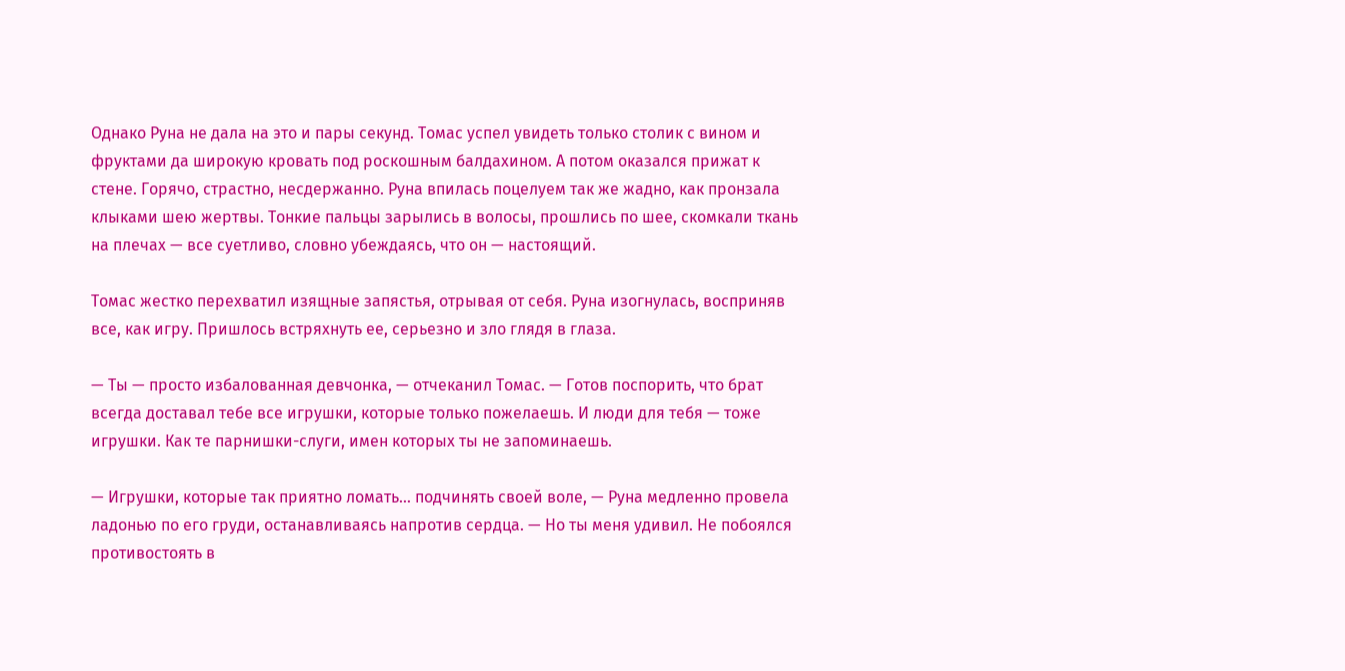Однако Руна не дала на это и пары секунд. Томас успел увидеть только столик с вином и фруктами да широкую кровать под роскошным балдахином. А потом оказался прижат к стене. Горячо, страстно, несдержанно. Руна впилась поцелуем так же жадно, как пронзала клыками шею жертвы. Тонкие пальцы зарылись в волосы, прошлись по шее, скомкали ткань на плечах — все суетливо, словно убеждаясь, что он — настоящий.

Томас жестко перехватил изящные запястья, отрывая от себя. Руна изогнулась, восприняв все, как игру. Пришлось встряхнуть ее, серьезно и зло глядя в глаза.

— Ты — просто избалованная девчонка, — отчеканил Томас. — Готов поспорить, что брат всегда доставал тебе все игрушки, которые только пожелаешь. И люди для тебя — тоже игрушки. Как те парнишки-слуги, имен которых ты не запоминаешь.

— Игрушки, которые так приятно ломать… подчинять своей воле, — Руна медленно провела ладонью по его груди, останавливаясь напротив сердца. — Но ты меня удивил. Не побоялся противостоять в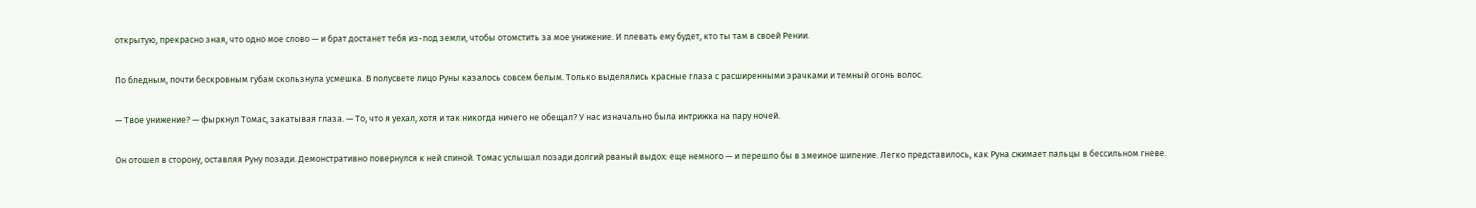открытую, прекрасно зная, что одно мое слово — и брат достанет тебя из-под земли, чтобы отомстить за мое унижение. И плевать ему будет, кто ты там в своей Рении.

По бледным, почти бескровным губам скользнула усмешка. В полусвете лицо Руны казалось совсем белым. Только выделялись красные глаза с расширенными зрачками и темный огонь волос.

— Твое унижение? — фыркнул Томас, закатывая глаза. — То, что я уехал, хотя и так никогда ничего не обещал? У нас изначально была интрижка на пару ночей.

Он отошел в сторону, оставляя Руну позади. Демонстративно повернулся к ней спиной. Томас услышал позади долгий рваный выдох: еще немного — и перешло бы в змеиное шипение. Легко представилось, как Руна сжимает пальцы в бессильном гневе.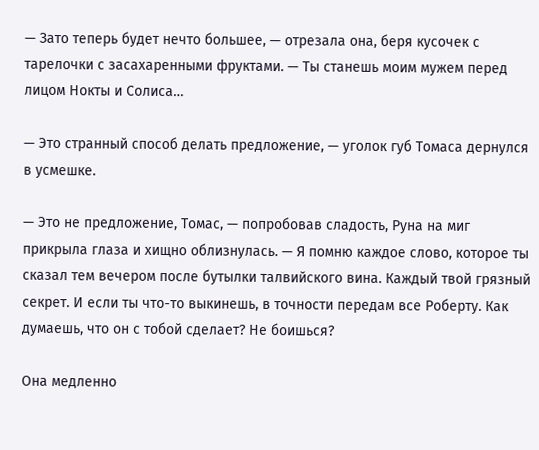— Зато теперь будет нечто большее, — отрезала она, беря кусочек с тарелочки с засахаренными фруктами. — Ты станешь моим мужем перед лицом Нокты и Солиса…

— Это странный способ делать предложение, — уголок губ Томаса дернулся в усмешке.

— Это не предложение, Томас, — попробовав сладость, Руна на миг прикрыла глаза и хищно облизнулась. — Я помню каждое слово, которое ты сказал тем вечером после бутылки талвийского вина. Каждый твой грязный секрет. И если ты что-то выкинешь, в точности передам все Роберту. Как думаешь, что он с тобой сделает? Не боишься?

Она медленно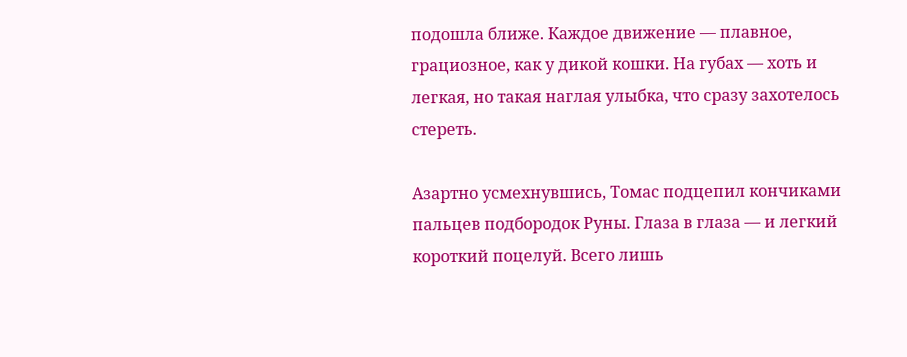подошла ближе. Каждое движение — плавное, грациозное, как у дикой кошки. На губах — хоть и легкая, но такая наглая улыбка, что сразу захотелось стереть.

Азартно усмехнувшись, Томас подцепил кончиками пальцев подбородок Руны. Глаза в глаза — и легкий короткий поцелуй. Всего лишь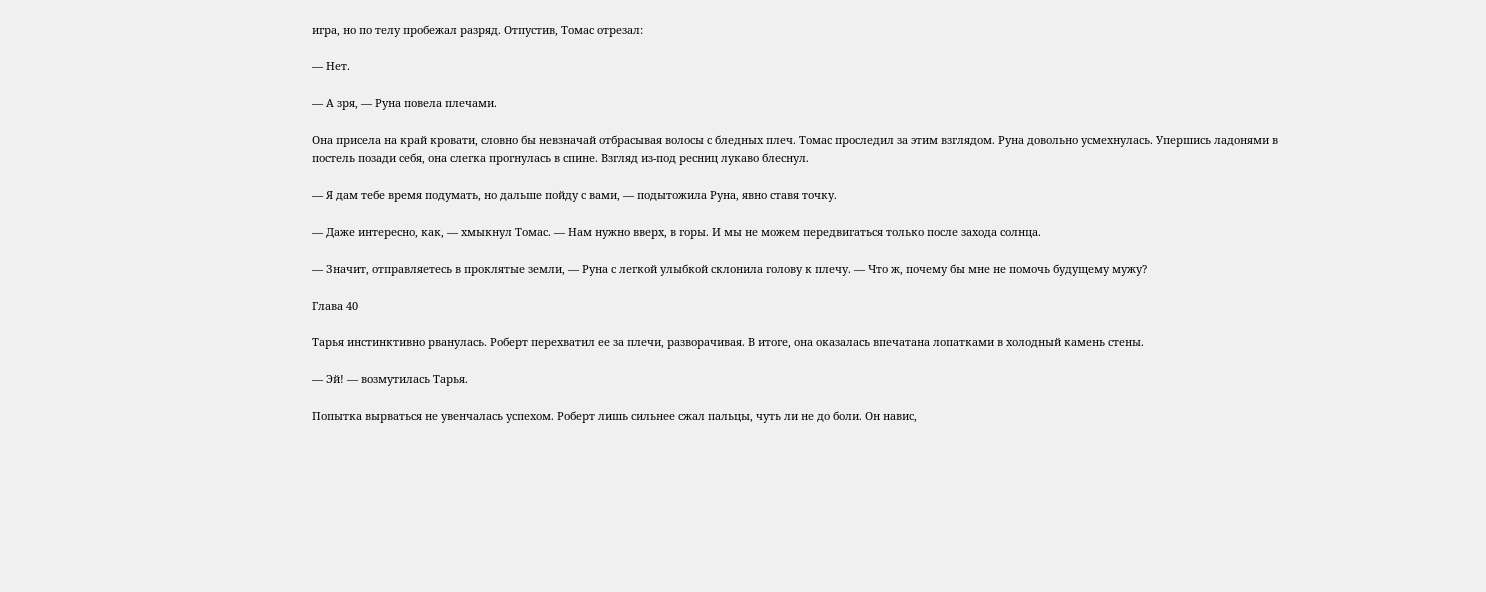игра, но по телу пробежал разряд. Отпустив, Томас отрезал:

— Нет.

— А зря, — Руна повела плечами.

Она присела на край кровати, словно бы невзначай отбрасывая волосы с бледных плеч. Томас проследил за этим взглядом. Руна довольно усмехнулась. Упершись ладонями в постель позади себя, она слегка прогнулась в спине. Взгляд из-под ресниц лукаво блеснул.

— Я дам тебе время подумать, но дальше пойду с вами, — подытожила Руна, явно ставя точку.

— Даже интересно, как, — хмыкнул Томас. — Нам нужно вверх, в горы. И мы не можем передвигаться только после захода солнца.

— Значит, отправляетесь в проклятые земли, — Руна с легкой улыбкой склонила голову к плечу. — Что ж, почему бы мне не помочь будущему мужу?

Глава 40

Тарья инстинктивно рванулась. Роберт перехватил ее за плечи, разворачивая. В итоге, она оказалась впечатана лопатками в холодный камень стены.

— Эй! — возмутилась Тарья.

Попытка вырваться не увенчалась успехом. Роберт лишь сильнее сжал пальцы, чуть ли не до боли. Он навис,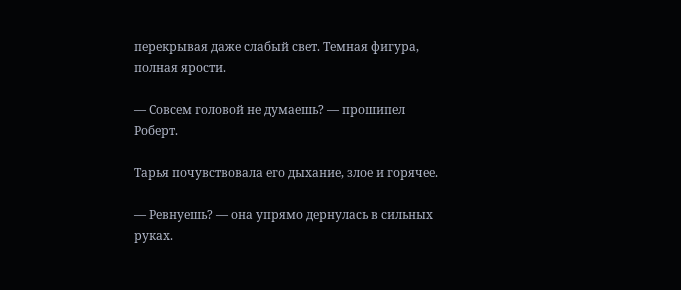перекрывая даже слабый свет. Темная фигура, полная ярости.

— Совсем головой не думаешь? — прошипел Роберт.

Тарья почувствовала его дыхание, злое и горячее.

— Ревнуешь? — она упрямо дернулась в сильных руках.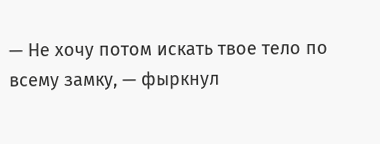— Не хочу потом искать твое тело по всему замку, — фыркнул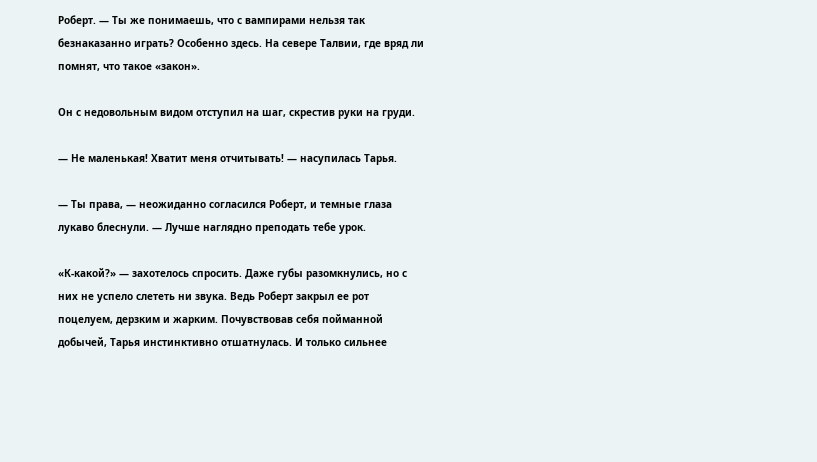Роберт. — Ты же понимаешь, что с вампирами нельзя так безнаказанно играть? Особенно здесь. На севере Талвии, где вряд ли помнят, что такое «закон».

Он с недовольным видом отступил на шаг, скрестив руки на груди.

— Не маленькая! Хватит меня отчитывать! — насупилась Тарья.

— Ты права, — неожиданно согласился Роберт, и темные глаза лукаво блеснули. — Лучше наглядно преподать тебе урок.

«К-какой?» — захотелось спросить. Даже губы разомкнулись, но с них не успело слететь ни звука. Ведь Роберт закрыл ее рот поцелуем, дерзким и жарким. Почувствовав себя пойманной добычей, Тарья инстинктивно отшатнулась. И только сильнее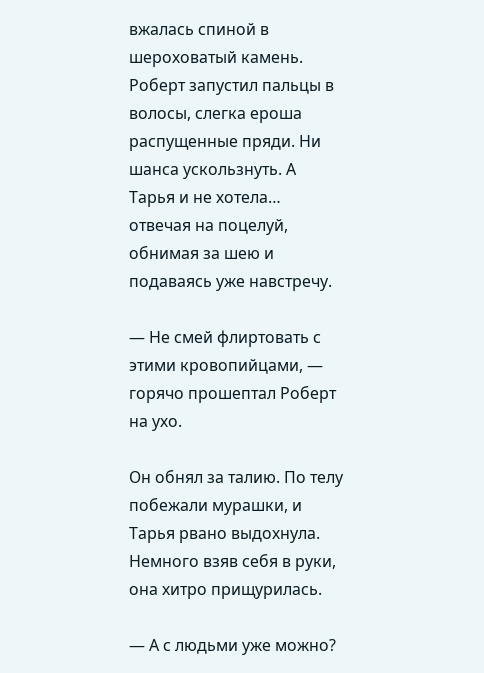вжалась спиной в шероховатый камень. Роберт запустил пальцы в волосы, слегка ероша распущенные пряди. Ни шанса ускользнуть. А Тарья и не хотела… отвечая на поцелуй, обнимая за шею и подаваясь уже навстречу.

— Не смей флиртовать с этими кровопийцами, — горячо прошептал Роберт на ухо.

Он обнял за талию. По телу побежали мурашки, и Тарья рвано выдохнула. Немного взяв себя в руки, она хитро прищурилась.

— А с людьми уже можно?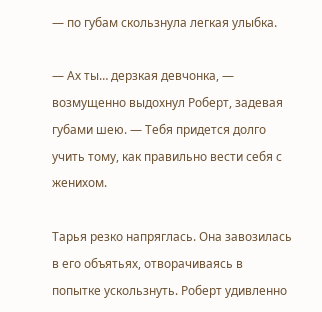— по губам скользнула легкая улыбка.

— Ах ты… дерзкая девчонка, — возмущенно выдохнул Роберт, задевая губами шею. — Тебя придется долго учить тому, как правильно вести себя с женихом.

Тарья резко напряглась. Она завозилась в его объятьях, отворачиваясь в попытке ускользнуть. Роберт удивленно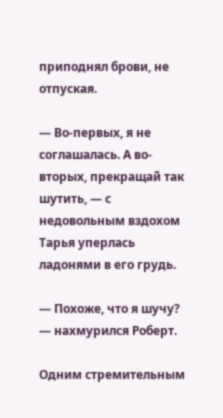приподнял брови, не отпуская.

— Во-первых, я не соглашалась. А во-вторых, прекращай так шутить, — с недовольным вздохом Тарья уперлась ладонями в его грудь.

— Похоже, что я шучу? — нахмурился Роберт.

Одним стремительным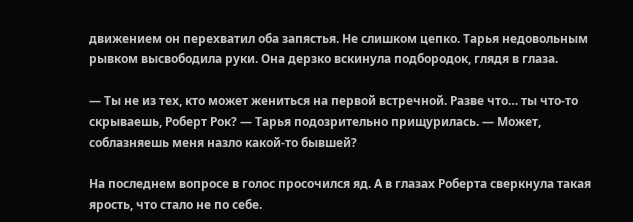движением он перехватил оба запястья. Не слишком цепко. Тарья недовольным рывком высвободила руки. Она дерзко вскинула подбородок, глядя в глаза.

— Ты не из тех, кто может жениться на первой встречной. Разве что… ты что-то скрываешь, Роберт Рок? — Тарья подозрительно прищурилась. — Может, соблазняешь меня назло какой-то бывшей?

На последнем вопросе в голос просочился яд. А в глазах Роберта сверкнула такая ярость, что стало не по себе.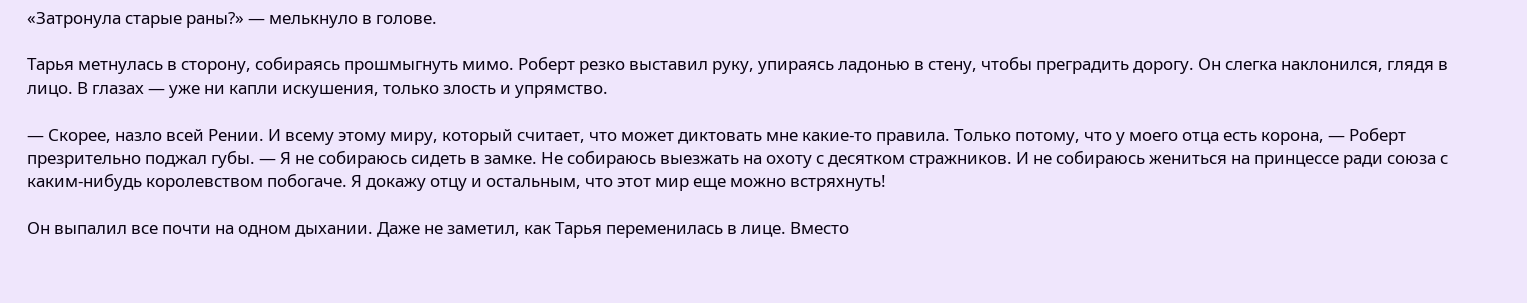«Затронула старые раны?» — мелькнуло в голове.

Тарья метнулась в сторону, собираясь прошмыгнуть мимо. Роберт резко выставил руку, упираясь ладонью в стену, чтобы преградить дорогу. Он слегка наклонился, глядя в лицо. В глазах — уже ни капли искушения, только злость и упрямство.

— Скорее, назло всей Рении. И всему этому миру, который считает, что может диктовать мне какие-то правила. Только потому, что у моего отца есть корона, — Роберт презрительно поджал губы. — Я не собираюсь сидеть в замке. Не собираюсь выезжать на охоту с десятком стражников. И не собираюсь жениться на принцессе ради союза с каким-нибудь королевством побогаче. Я докажу отцу и остальным, что этот мир еще можно встряхнуть!

Он выпалил все почти на одном дыхании. Даже не заметил, как Тарья переменилась в лице. Вместо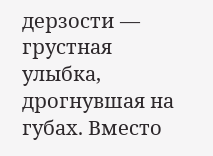дерзости — грустная улыбка, дрогнувшая на губах. Вместо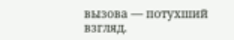вызова — потухший взгляд.